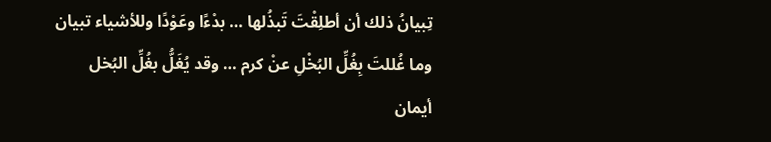تِبيانُ ذلك أن أطلِقْتَ تَبذُلها … بدْءًا وعَوْدًا وللأشياء تبيان
وما غُللتَ بِغُلِّ البُخْلِ عنْ كرم … وقد يُغَلُّ بغُلِّ البُخل أيمان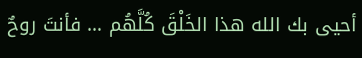أحيى بك الله هذا الخَلْقَ كُلَّهُم … فأنتَ روحٌ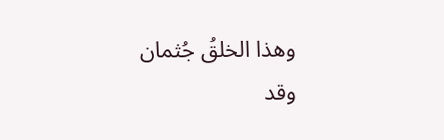وهذا الخلقُ جُثمان
وقد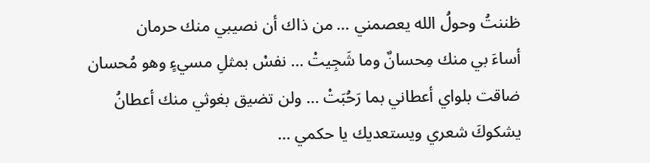ظننتُ وحولُ الله يعصمني … من ذاك أن نصيبي منك حرمان
أساءَ بي منك مِحسانٌ وما شَجِيتْ … نفسْ بمثلِ مسيءٍ وهو مُحسان
ضاقت بلواي أعطاني بما رَحُبَتْ … ولن تضيق بغوثي منك أعطانُ
يشكوكَ شعري ويستعديك يا حكمي …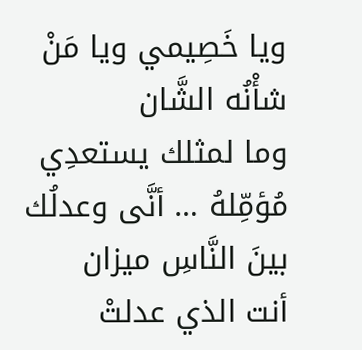ويا خَصِيمي ويا مَنْ شأْنُه الشَّان
وما لمثلك يستعدِي مُؤمِّلهُ … أنَّى وعدلُك بينَ النَّاسِ ميزان
أنت الذي عدلتْ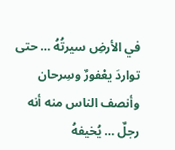في الأرضِ سيرتُهُ … حتى تواردَ يعْفورٌ وسِرحان
وأنصف الناس منه أنه رجلٌ … يُخيفهُ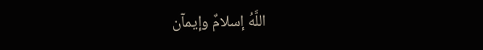اللَّهُ إسلامٌ وإيمآن